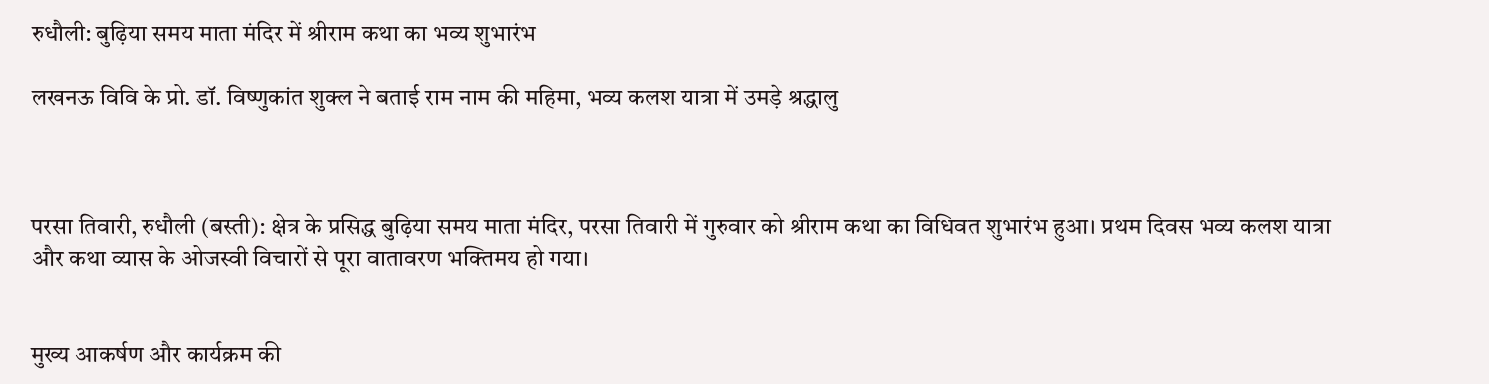रुधौली: बुढ़िया समय माता मंदिर में श्रीराम कथा का भव्य शुभारंभ

लखनऊ विवि के प्रो. डॉ. विष्णुकांत शुक्ल ने बताई राम नाम की महिमा, भव्य कलश यात्रा में उमड़े श्रद्धालु



परसा तिवारी, रुधौली (बस्ती): क्षेत्र के प्रसिद्ध बुढ़िया समय माता मंदिर, परसा तिवारी में गुरुवार को श्रीराम कथा का विधिवत शुभारंभ हुआ। प्रथम दिवस भव्य कलश यात्रा और कथा व्यास के ओजस्वी विचारों से पूरा वातावरण भक्तिमय हो गया।


मुख्य आकर्षण और कार्यक्रम की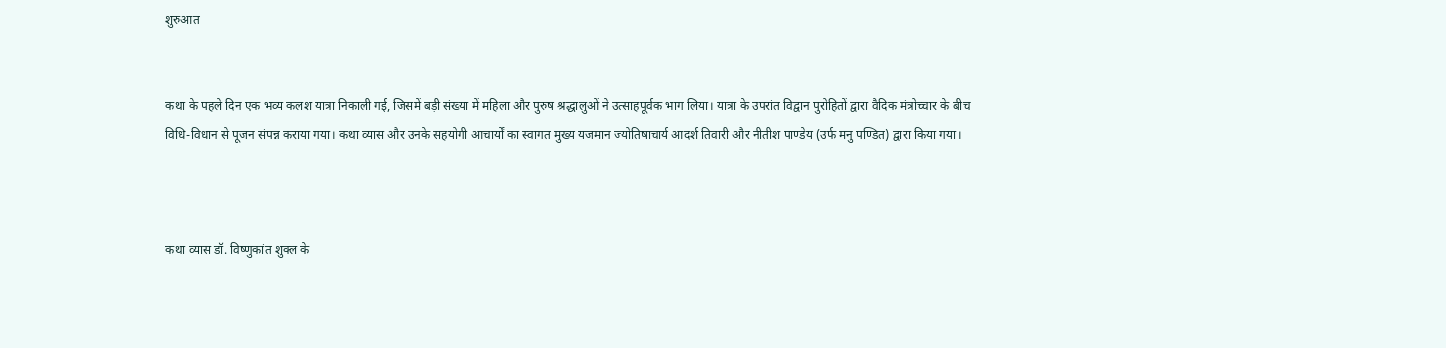शुरुआत


कथा के पहले दिन एक भव्य कलश यात्रा निकाली गई, जिसमें बड़ी संख्या में महिला और पुरुष श्रद्धालुओं ने उत्साहपूर्वक भाग लिया। यात्रा के उपरांत विद्वान पुरोहितों द्वारा वैदिक मंत्रोच्चार के बीच विधि-विधान से पूजन संपन्न कराया गया। कथा व्यास और उनके सहयोगी आचार्यों का स्वागत मुख्य यजमान ज्योतिषाचार्य आदर्श तिवारी और नीतीश पाण्डेय (उर्फ मनु पण्डित) द्वारा किया गया।



कथा व्यास डॉ. विष्णुकांत शुक्ल के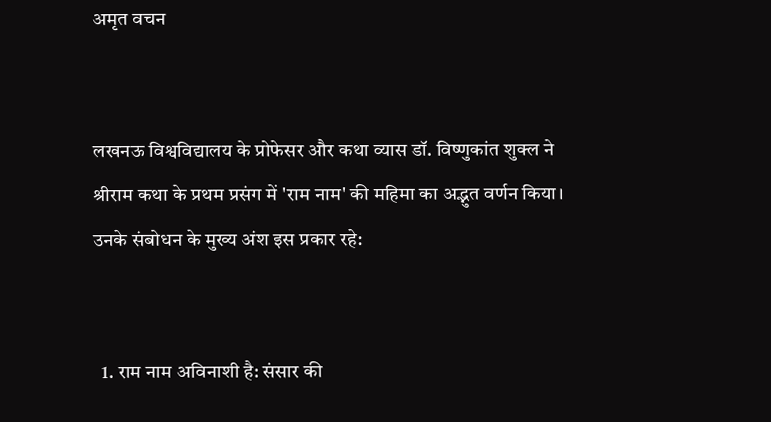अमृत वचन


लखनऊ विश्वविद्यालय के प्रोफेसर और कथा व्यास डॉ. विष्णुकांत शुक्ल ने श्रीराम कथा के प्रथम प्रसंग में 'राम नाम' की महिमा का अद्भुत वर्णन किया। उनके संबोधन के मुख्य अंश इस प्रकार रहे:


  1. राम नाम अविनाशी है: संसार की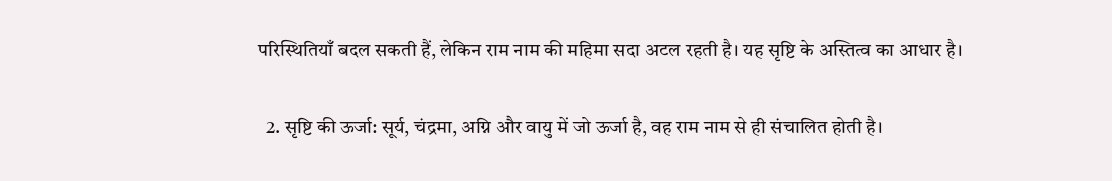परिस्थितियाँ बदल सकती हैं, लेकिन राम नाम की महिमा सदा अटल रहती है। यह सृष्टि के अस्तित्व का आधार है।

  2. सृष्टि की ऊर्जा: सूर्य, चंद्रमा, अग्नि और वायु में जो ऊर्जा है, वह राम नाम से ही संचालित होती है।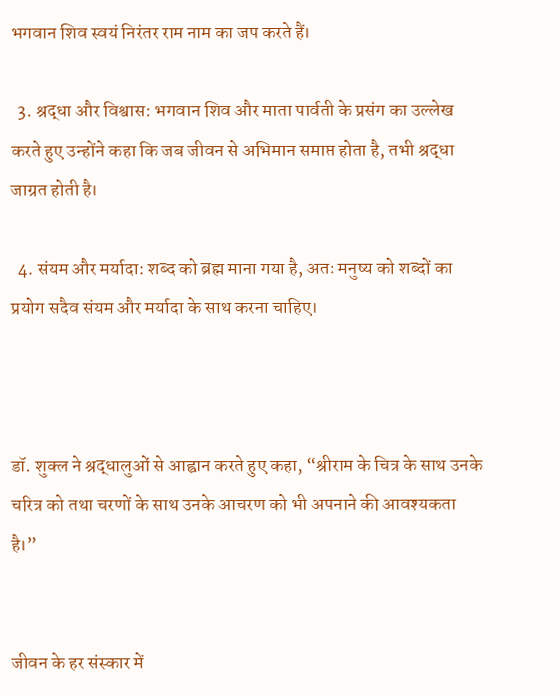भगवान शिव स्वयं निरंतर राम नाम का जप करते हैं।

  3. श्रद्धा और विश्वास: भगवान शिव और माता पार्वती के प्रसंग का उल्लेख करते हुए उन्होंने कहा कि जब जीवन से अभिमान समाप्त होता है, तभी श्रद्धा जाग्रत होती है।

  4. संयम और मर्यादा: शब्द को ब्रह्म माना गया है, अतः मनुष्य को शब्दों का प्रयोग सदैव संयम और मर्यादा के साथ करना चाहिए।



डॉ. शुक्ल ने श्रद्धालुओं से आह्वान करते हुए कहा, “श्रीराम के चित्र के साथ उनके चरित्र को तथा चरणों के साथ उनके आचरण को भी अपनाने की आवश्यकता है।”


जीवन के हर संस्कार में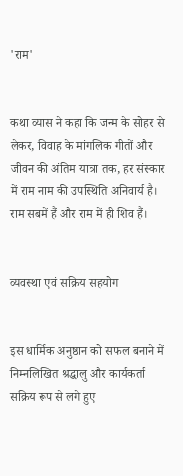'राम'


कथा व्यास ने कहा कि जन्म के सोहर से लेकर, विवाह के मांगलिक गीतों और जीवन की अंतिम यात्रा तक, हर संस्कार में राम नाम की उपस्थिति अनिवार्य है। राम सबमें हैं और राम में ही शिव हैं।


व्यवस्था एवं सक्रिय सहयोग


इस धार्मिक अनुष्ठान को सफल बनाने में निम्नलिखित श्रद्धालु और कार्यकर्ता सक्रिय रूप से लगे हुए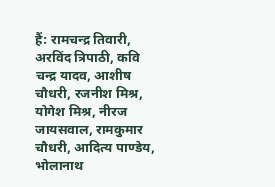हैं: रामचन्द्र तिवारी, अरविंद त्रिपाठी, कवि चन्द्र यादव, आशीष चौधरी, रजनीश मिश्र, योगेश मिश्र, नीरज जायसवाल, रामकुमार चौधरी, आदित्य पाण्डेय, भोलानाथ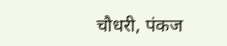चौधरी, पंकज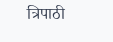त्रिपाठी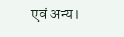एवं अन्य।